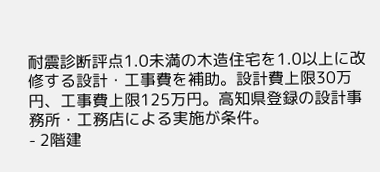耐震診断評点1.0未満の木造住宅を1.0以上に改修する設計・工事費を補助。設計費上限30万円、工事費上限125万円。高知県登録の設計事務所・工務店による実施が条件。
- 2階建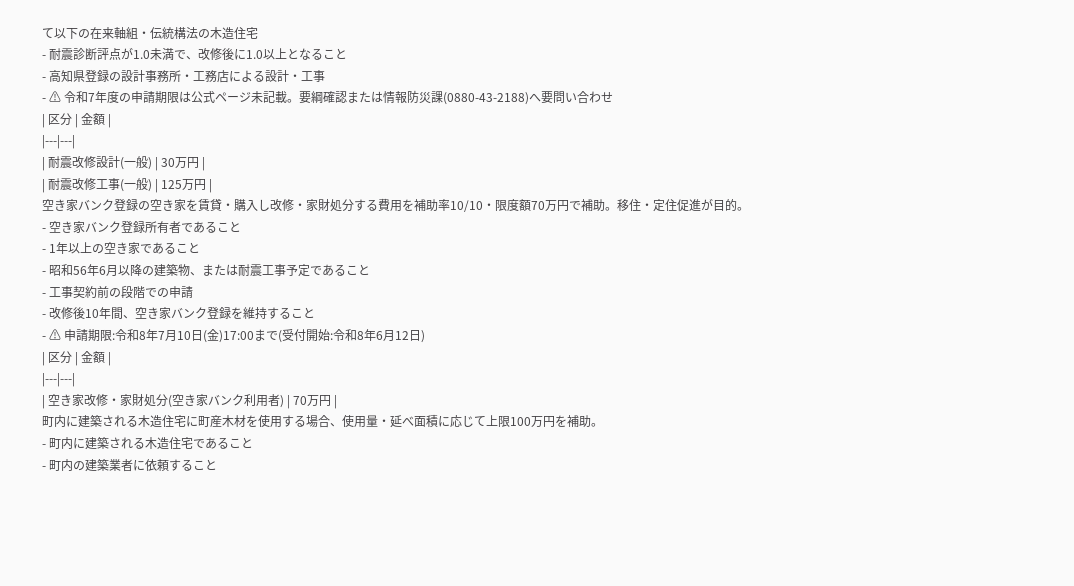て以下の在来軸組・伝統構法の木造住宅
- 耐震診断評点が1.0未満で、改修後に1.0以上となること
- 高知県登録の設計事務所・工務店による設計・工事
- ⚠ 令和7年度の申請期限は公式ページ未記載。要綱確認または情報防災課(0880-43-2188)へ要問い合わせ
| 区分 | 金額 |
|---|---|
| 耐震改修設計(一般) | 30万円 |
| 耐震改修工事(一般) | 125万円 |
空き家バンク登録の空き家を賃貸・購入し改修・家財処分する費用を補助率10/10・限度額70万円で補助。移住・定住促進が目的。
- 空き家バンク登録所有者であること
- 1年以上の空き家であること
- 昭和56年6月以降の建築物、または耐震工事予定であること
- 工事契約前の段階での申請
- 改修後10年間、空き家バンク登録を維持すること
- ⚠ 申請期限:令和8年7月10日(金)17:00まで(受付開始:令和8年6月12日)
| 区分 | 金額 |
|---|---|
| 空き家改修・家財処分(空き家バンク利用者) | 70万円 |
町内に建築される木造住宅に町産木材を使用する場合、使用量・延べ面積に応じて上限100万円を補助。
- 町内に建築される木造住宅であること
- 町内の建築業者に依頼すること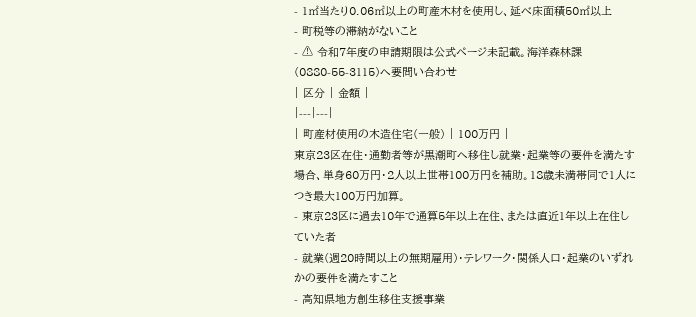- 1㎡当たり0.06㎥以上の町産木材を使用し、延べ床面積50㎡以上
- 町税等の滞納がないこと
- ⚠ 令和7年度の申請期限は公式ページ未記載。海洋森林課(0880-55-3115)へ要問い合わせ
| 区分 | 金額 |
|---|---|
| 町産材使用の木造住宅(一般) | 100万円 |
東京23区在住・通勤者等が黒潮町へ移住し就業・起業等の要件を満たす場合、単身60万円・2人以上世帯100万円を補助。18歳未満帯同で1人につき最大100万円加算。
- 東京23区に過去10年で通算5年以上在住、または直近1年以上在住していた者
- 就業(週20時間以上の無期雇用)・テレワーク・関係人口・起業のいずれかの要件を満たすこと
- 高知県地方創生移住支援事業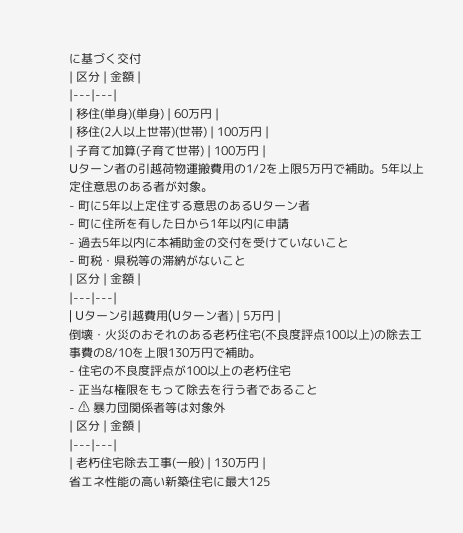に基づく交付
| 区分 | 金額 |
|---|---|
| 移住(単身)(単身) | 60万円 |
| 移住(2人以上世帯)(世帯) | 100万円 |
| 子育て加算(子育て世帯) | 100万円 |
Uターン者の引越荷物運搬費用の1/2を上限5万円で補助。5年以上定住意思のある者が対象。
- 町に5年以上定住する意思のあるUターン者
- 町に住所を有した日から1年以内に申請
- 過去5年以内に本補助金の交付を受けていないこと
- 町税・県税等の滞納がないこと
| 区分 | 金額 |
|---|---|
| Uターン引越費用(Uターン者) | 5万円 |
倒壊・火災のおそれのある老朽住宅(不良度評点100以上)の除去工事費の8/10を上限130万円で補助。
- 住宅の不良度評点が100以上の老朽住宅
- 正当な権限をもって除去を行う者であること
- ⚠ 暴力団関係者等は対象外
| 区分 | 金額 |
|---|---|
| 老朽住宅除去工事(一般) | 130万円 |
省エネ性能の高い新築住宅に最大125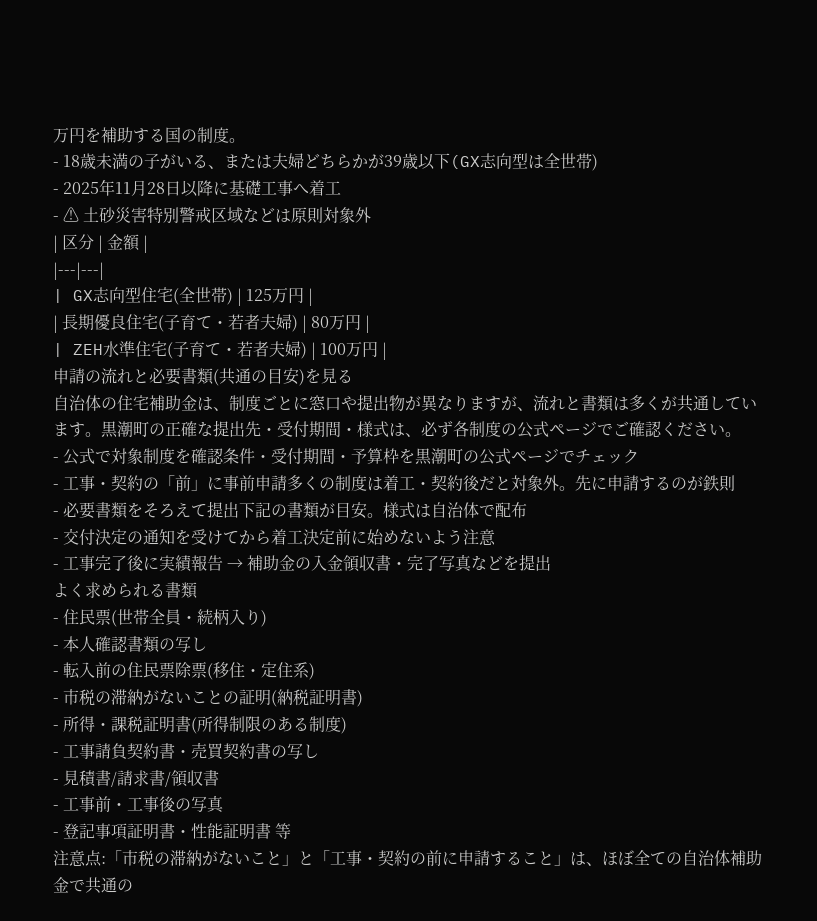万円を補助する国の制度。
- 18歳未満の子がいる、または夫婦どちらかが39歳以下(GX志向型は全世帯)
- 2025年11月28日以降に基礎工事へ着工
- ⚠ 土砂災害特別警戒区域などは原則対象外
| 区分 | 金額 |
|---|---|
| GX志向型住宅(全世帯) | 125万円 |
| 長期優良住宅(子育て・若者夫婦) | 80万円 |
| ZEH水準住宅(子育て・若者夫婦) | 100万円 |
申請の流れと必要書類(共通の目安)を見る
自治体の住宅補助金は、制度ごとに窓口や提出物が異なりますが、流れと書類は多くが共通しています。黒潮町の正確な提出先・受付期間・様式は、必ず各制度の公式ページでご確認ください。
- 公式で対象制度を確認条件・受付期間・予算枠を黒潮町の公式ページでチェック
- 工事・契約の「前」に事前申請多くの制度は着工・契約後だと対象外。先に申請するのが鉄則
- 必要書類をそろえて提出下記の書類が目安。様式は自治体で配布
- 交付決定の通知を受けてから着工決定前に始めないよう注意
- 工事完了後に実績報告 → 補助金の入金領収書・完了写真などを提出
よく求められる書類
- 住民票(世帯全員・続柄入り)
- 本人確認書類の写し
- 転入前の住民票除票(移住・定住系)
- 市税の滞納がないことの証明(納税証明書)
- 所得・課税証明書(所得制限のある制度)
- 工事請負契約書・売買契約書の写し
- 見積書/請求書/領収書
- 工事前・工事後の写真
- 登記事項証明書・性能証明書 等
注意点:「市税の滞納がないこと」と「工事・契約の前に申請すること」は、ほぼ全ての自治体補助金で共通の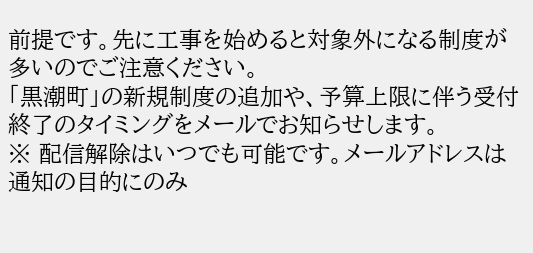前提です。先に工事を始めると対象外になる制度が多いのでご注意ください。
「黒潮町」の新規制度の追加や、予算上限に伴う受付終了のタイミングをメールでお知らせします。
※ 配信解除はいつでも可能です。メールアドレスは通知の目的にのみ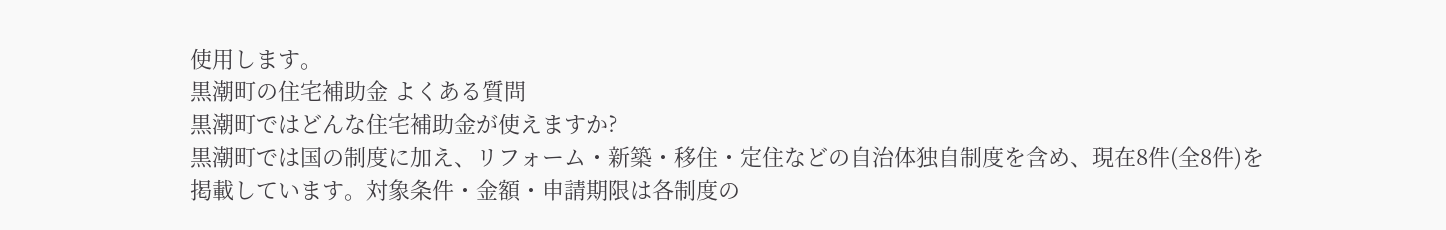使用します。
黒潮町の住宅補助金 よくある質問
黒潮町ではどんな住宅補助金が使えますか?
黒潮町では国の制度に加え、リフォーム・新築・移住・定住などの自治体独自制度を含め、現在8件(全8件)を掲載しています。対象条件・金額・申請期限は各制度の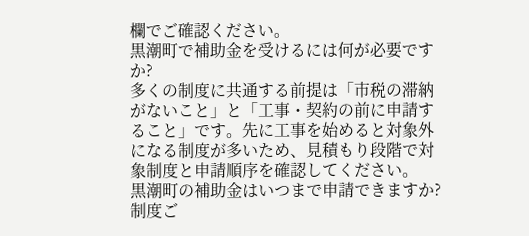欄でご確認ください。
黒潮町で補助金を受けるには何が必要ですか?
多くの制度に共通する前提は「市税の滞納がないこと」と「工事・契約の前に申請すること」です。先に工事を始めると対象外になる制度が多いため、見積もり段階で対象制度と申請順序を確認してください。
黒潮町の補助金はいつまで申請できますか?
制度ご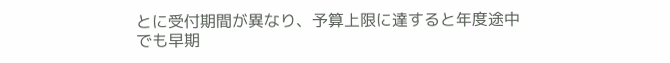とに受付期間が異なり、予算上限に達すると年度途中でも早期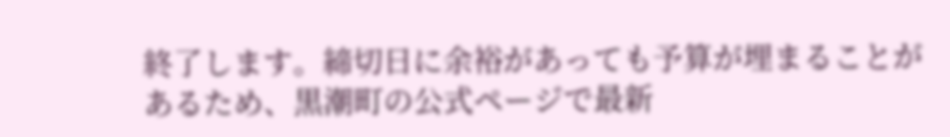終了します。締切日に余裕があっても予算が埋まることがあるため、黒潮町の公式ページで最新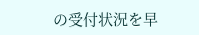の受付状況を早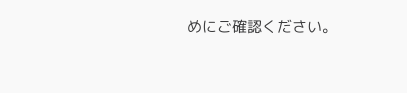めにご確認ください。